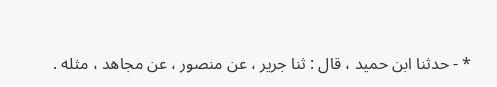* - حدثنا ابن حميد ، قال : ثنا جرير ، عن منصور ، عن مجاهد ، مثله .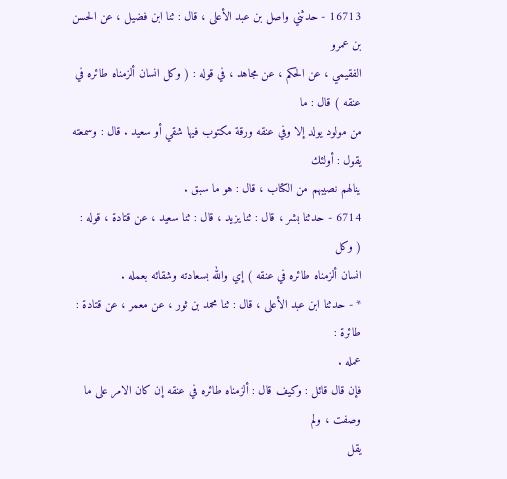16713 - حدثني واصل بن عبد الأعلى ، قال : ثنا ابن فضيل ، عن الحسن بن عمرو
الفقيمي ، عن الحكم ، عن مجاهد ، في قوله : ( وكل انسان ألزمناه طائره في عنقه ) قال : ما
من مولود يولد إلا وفي عنقه ورقة مكتوب فيها شقي أو سعيد . قال : وسمعته يقول : أولئك
ينالهم نصيبهم من الكتاب ، قال : هو ما سبق .
6714 - حدثنا بشر ، قال : ثنا يزيد ، قال : ثنا سعيد ، عن قتادة ، قوله : ( وكل
انسان ألزمناه طائره في عنقه ) إي والله بسعادته وشقائه بعمله .
* - حدثنا ابن عبد الأعلى ، قال : ثنا محمد بن ثور ، عن معمر ، عن قتادة : طائرة :
عمله .
فإن قال قائل : وكيف قال : ألزمناه طائره في عنقه إن كان الامر على ما وصفت ، ولم
يقل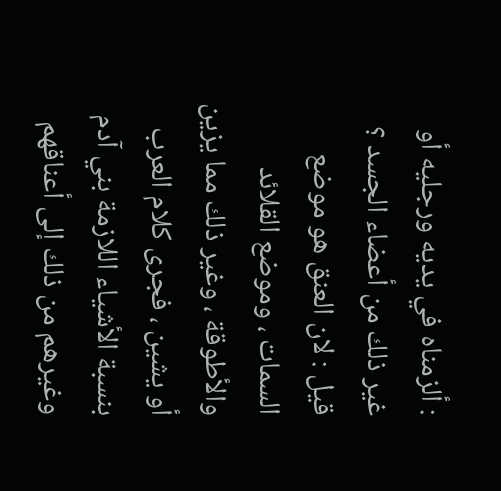: ألزمناه في يديه ورجليه أو غير ذلك من أعضاء الجسد ؟ قيل : لان العنق هو موضع
السمات ، وموضع القلائد والأطوقة ، وغير ذلك مما يزين أو يشين ، فجرى كلام العرب
بنسبة الأشياء اللازمة بني آدم وغيرهم من ذلك إلى أعناقهم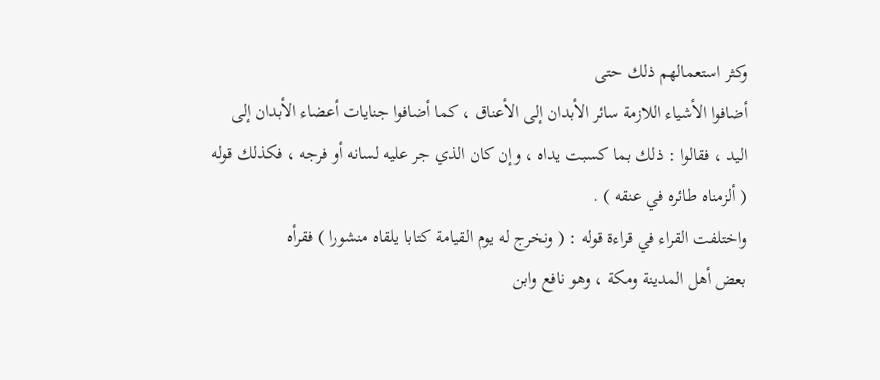وكثر استعمالهم ذلك حتى
أضافوا الأشياء اللازمة سائر الأبدان إلى الأعناق ، كما أضافوا جنايات أعضاء الأبدان إلى
اليد ، فقالوا : ذلك بما كسبت يداه ، وإن كان الذي جر عليه لسانه أو فرجه ، فكذلك قوله
( ألزمناه طائره في عنقه ) .
واختلفت القراء في قراءة قوله : ( ونخرج له يوم القيامة كتابا يلقاه منشورا ) فقرأه
بعض أهل المدينة ومكة ، وهو نافع وابن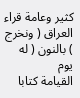كثير وعامة قراء العراق ( ونخرج ) بالنون ( له يوم
القيامة كتابا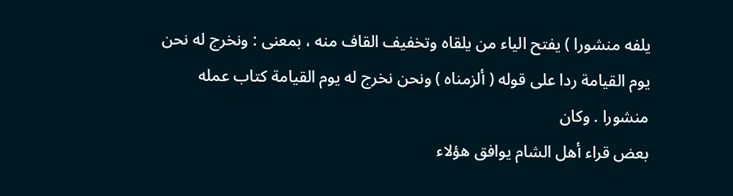يلفه منشورا ) يفتح الياء من يلقاه وتخفيف القاف منه ، بمعنى : ونخرج له نحن
يوم القيامة ردا على قوله ( ألزمناه ) ونحن نخرج له يوم القيامة كتاب عمله منشورا . وكان
بعض قراء أهل الشام يوافق هؤلاء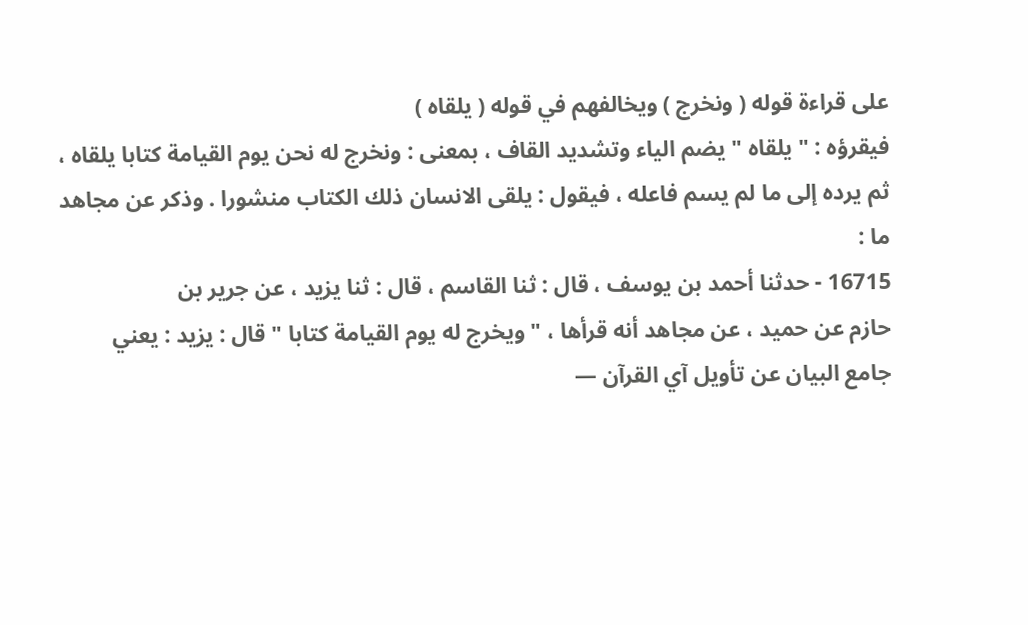على قراءة قوله ( ونخرج ) ويخالفهم في قوله ( يلقاه )
فيقرؤه : " يلقاه " يضم الياء وتشديد القاف ، بمعنى : ونخرج له نحن يوم القيامة كتابا يلقاه ،
ثم يرده إلى ما لم يسم فاعله ، فيقول : يلقى الانسان ذلك الكتاب منشورا . وذكر عن مجاهد
ما :
16715 - حدثنا أحمد بن يوسف ، قال : ثنا القاسم ، قال : ثنا يزيد ، عن جرير بن
حازم عن حميد ، عن مجاهد أنه قرأها ، " ويخرج له يوم القيامة كتابا " قال : يزيد : يعني
جامع البيان عن تأويل آي القرآن —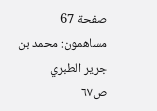صفحة 67
مساهمون: محمد بن جرير الطبري
ص٦٧